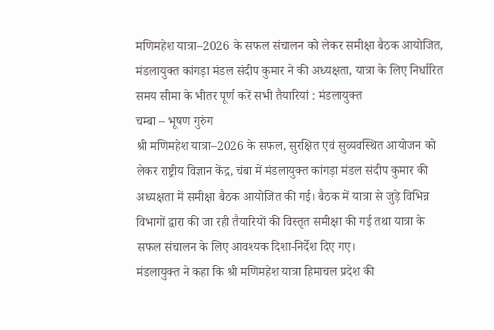मणिमहेश यात्रा–2026 के सफल संचालन को लेकर समीक्षा बैठक आयोजित, मंडलायुक्त कांगड़ा मंडल संदीप कुमार ने की अध्यक्षता, यात्रा के लिए निर्धारित समय सीमा के भीतर पूर्ण करें सभी तैयारियां : मंडलायुक्त
चम्बा – भूषण गुरुंग
श्री मणिमहेश यात्रा–2026 के सफल, सुरक्षित एवं सुव्यवस्थित आयोजन को लेकर राष्ट्रीय विज्ञान केंद्र, चंबा में मंडलायुक्त कांगड़ा मंडल संदीप कुमार की अध्यक्षता में समीक्षा बैठक आयोजित की गई। बैठक में यात्रा से जुड़े विभिन्न विभागों द्वारा की जा रही तैयारियों की विस्तृत समीक्षा की गई तथा यात्रा के सफल संचालन के लिए आवश्यक दिशा-निर्देश दिए गए।
मंडलायुक्त ने कहा कि श्री मणिमहेश यात्रा हिमाचल प्रदेश की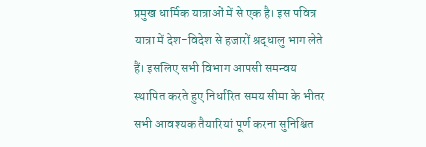प्रमुख धार्मिक यात्राओं में से एक है। इस पवित्र यात्रा में देश-विदेश से हजारों श्रद्धालु भाग लेते हैं। इसलिए सभी विभाग आपसी समन्वय स्थापित करते हुए निर्धारित समय सीमा के भीतर सभी आवश्यक तैयारियां पूर्ण करना सुनिश्चित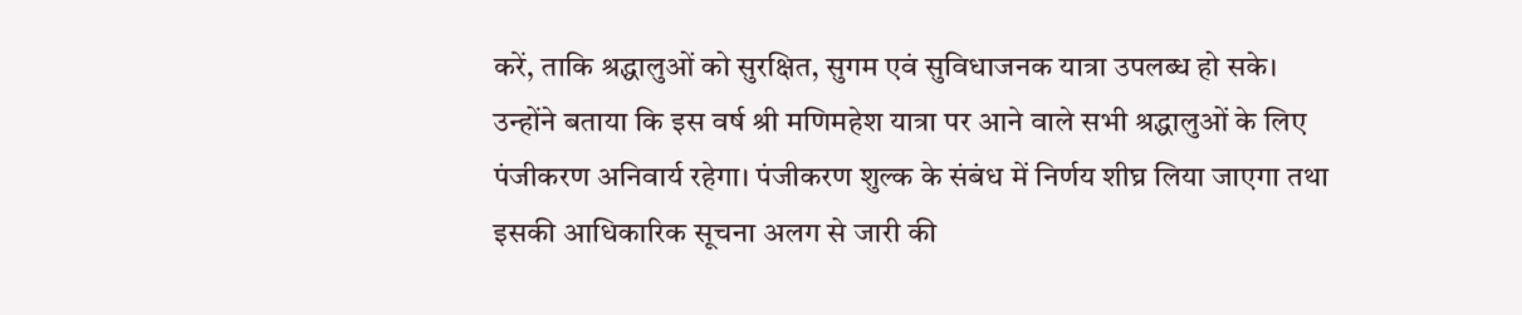करें, ताकि श्रद्धालुओं को सुरक्षित, सुगम एवं सुविधाजनक यात्रा उपलब्ध हो सके।
उन्होंने बताया कि इस वर्ष श्री मणिमहेश यात्रा पर आने वाले सभी श्रद्धालुओं के लिए पंजीकरण अनिवार्य रहेगा। पंजीकरण शुल्क के संबंध में निर्णय शीघ्र लिया जाएगा तथा इसकी आधिकारिक सूचना अलग से जारी की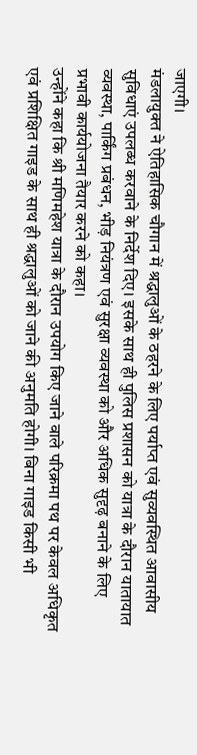जाएगी।
मंडलायुक्त ने ऐतिहासिक चौगान में श्रद्धालुओं के ठहरने के लिए पर्याप्त एवं सुव्यवस्थित आवासीय सुविधाएं उपलब्ध करवाने के निर्देश दिए। इसके साथ ही पुलिस प्रशासन को यात्रा के दौरान यातायात व्यवस्था, पार्किंग प्रबंधन, भीड़ नियंत्रण एवं सुरक्षा व्यवस्था को और अधिक सुदृढ़ बनाने के लिए प्रभावी कार्ययोजना तैयार करने को कहा।
उन्होंने कहा कि श्री मणिमहेश यात्रा के दौरान उपयोग किए जाने वाले परिक्रमा पथ पर केवल अधिकृत एवं प्रशिक्षित गाइड के साथ ही श्रद्धालुओं को जाने की अनुमति होगी। बिना गाइड किसी भी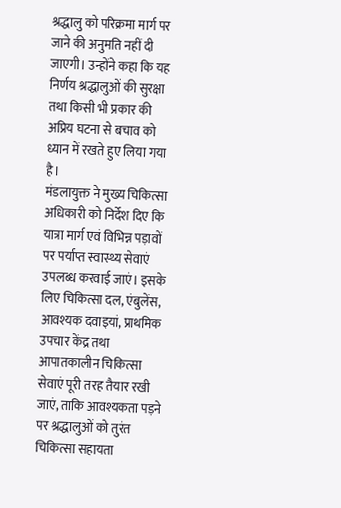श्रद्धालु को परिक्रमा मार्ग पर जाने की अनुमति नहीं दी जाएगी। उन्होंने कहा कि यह निर्णय श्रद्धालुओं की सुरक्षा तथा किसी भी प्रकार की अप्रिय घटना से बचाव को ध्यान में रखते हुए लिया गया है।
मंडलायुक्त ने मुख्य चिकित्सा अधिकारी को निर्देश दिए कि यात्रा मार्ग एवं विभिन्न पड़ावों पर पर्याप्त स्वास्थ्य सेवाएं उपलब्ध करवाई जाएं। इसके लिए चिकित्सा दल, एंबुलेंस, आवश्यक दवाइयां, प्राथमिक उपचार केंद्र तथा आपातकालीन चिकित्सा सेवाएं पूरी तरह तैयार रखी जाएं, ताकि आवश्यकता पड़ने पर श्रद्धालुओं को तुरंत चिकित्सा सहायता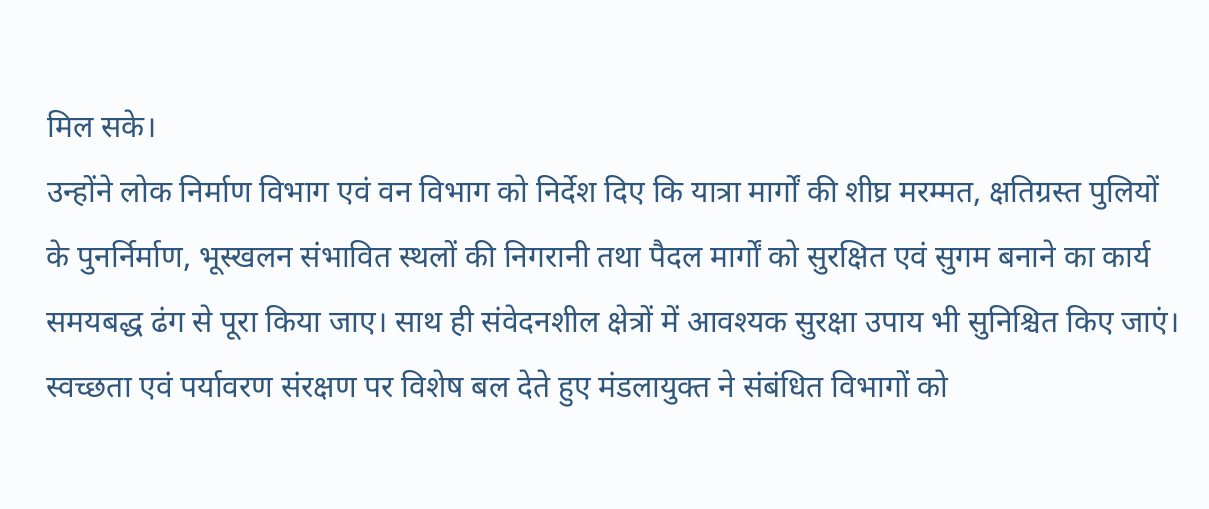मिल सके।
उन्होंने लोक निर्माण विभाग एवं वन विभाग को निर्देश दिए कि यात्रा मार्गों की शीघ्र मरम्मत, क्षतिग्रस्त पुलियों के पुनर्निर्माण, भूस्खलन संभावित स्थलों की निगरानी तथा पैदल मार्गों को सुरक्षित एवं सुगम बनाने का कार्य समयबद्ध ढंग से पूरा किया जाए। साथ ही संवेदनशील क्षेत्रों में आवश्यक सुरक्षा उपाय भी सुनिश्चित किए जाएं।
स्वच्छता एवं पर्यावरण संरक्षण पर विशेष बल देते हुए मंडलायुक्त ने संबंधित विभागों को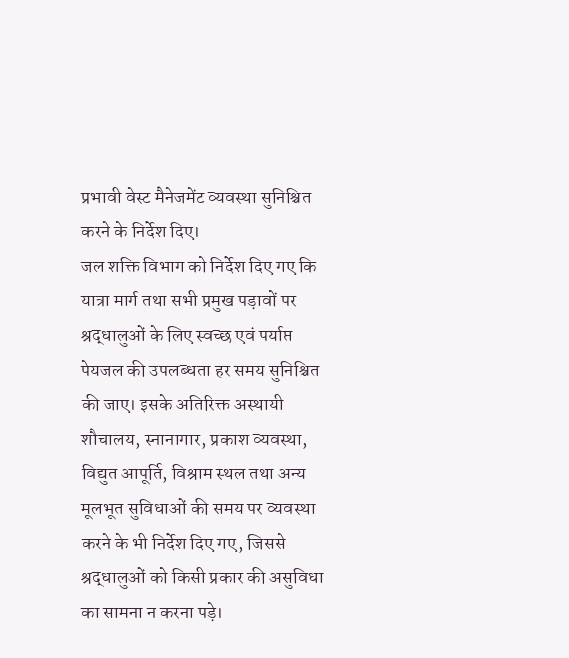प्रभावी वेस्ट मैनेजमेंट व्यवस्था सुनिश्चित करने के निर्देश दिए।
जल शक्ति विभाग को निर्देश दिए गए कि यात्रा मार्ग तथा सभी प्रमुख पड़ावों पर श्रद्धालुओं के लिए स्वच्छ एवं पर्याप्त पेयजल की उपलब्धता हर समय सुनिश्चित की जाए। इसके अतिरिक्त अस्थायी शौचालय, स्नानागार, प्रकाश व्यवस्था, विद्युत आपूर्ति, विश्राम स्थल तथा अन्य मूलभूत सुविधाओं की समय पर व्यवस्था करने के भी निर्देश दिए गए, जिससे श्रद्धालुओं को किसी प्रकार की असुविधा का सामना न करना पड़े।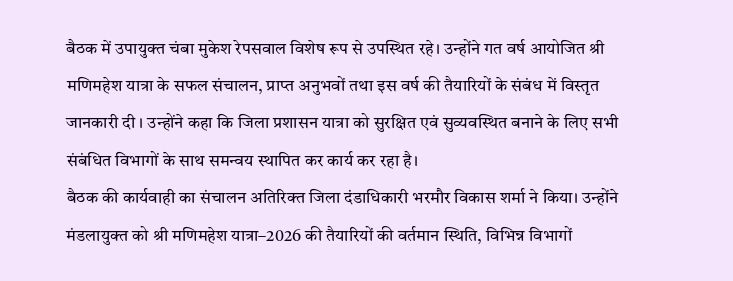बैठक में उपायुक्त चंबा मुकेश रेपसवाल विशेष रूप से उपस्थित रहे। उन्होंने गत वर्ष आयोजित श्री मणिमहेश यात्रा के सफल संचालन, प्राप्त अनुभवों तथा इस वर्ष की तैयारियों के संबंध में विस्तृत जानकारी दी । उन्होंने कहा कि जिला प्रशासन यात्रा को सुरक्षित एवं सुव्यवस्थित बनाने के लिए सभी संबंधित विभागों के साथ समन्वय स्थापित कर कार्य कर रहा है।
बैठक की कार्यवाही का संचालन अतिरिक्त जिला दंडाधिकारी भरमौर विकास शर्मा ने किया। उन्होंने मंडलायुक्त को श्री मणिमहेश यात्रा–2026 की तैयारियों की वर्तमान स्थिति, विभिन्न विभागों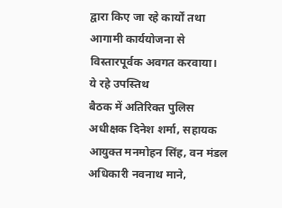द्वारा किए जा रहे कार्यों तथा आगामी कार्ययोजना से विस्तारपूर्वक अवगत करवाया।
ये रहे उपस्तिथ
बैठक में अतिरिक्त पुलिस अधीक्षक दिनेश शर्मा, सहायक आयुक्त मनमोहन सिंह, वन मंडल अधिकारी नवनाथ माने,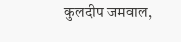कुलदीप जमवाल,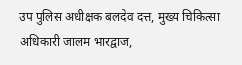उप पुलिस अधीक्षक बलदेव दत्त, मुख्य चिकित्सा अधिकारी जालम भारद्वाज,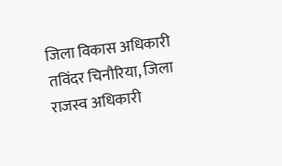जिला विकास अधिकारी तविंदर चिनौरिया, जिला राजस्व अधिकारी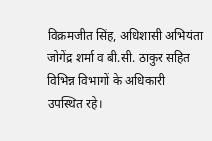विक्रमजीत सिंह, अधिशासी अभियंता जोगेंद्र शर्मा व बी.सी. ठाकुर सहित विभिन्न विभागों के अधिकारी उपस्थित रहे।